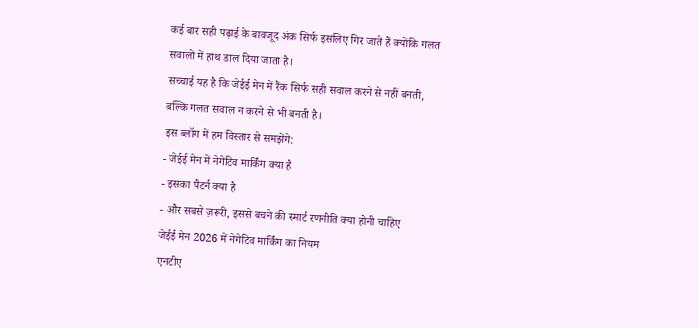कई बार सही पढ़ाई के बावजूद अंक सिर्फ इसलिए गिर जाते हैं क्योंकि गलत सवालों में हाथ डाल दिया जाता है।
सच्चाई यह है कि जेईई मेन में रैंक सिर्फ सही सवाल करने से नहीं बनती,
बल्कि गलत सवाल न करने से भी बनती है।
इस ब्लॉग में हम विस्तार से समझेंगे:
- जेईई मेन में नेगेटिव मार्किंग क्या है
- इसका पैटर्न क्या है
- और सबसे ज़रूरी, इससे बचने की स्मार्ट रणनीति क्या होनी चाहिए
जेईई मेन 2026 में नेगेटिव मार्किंग का नियम
एनटीए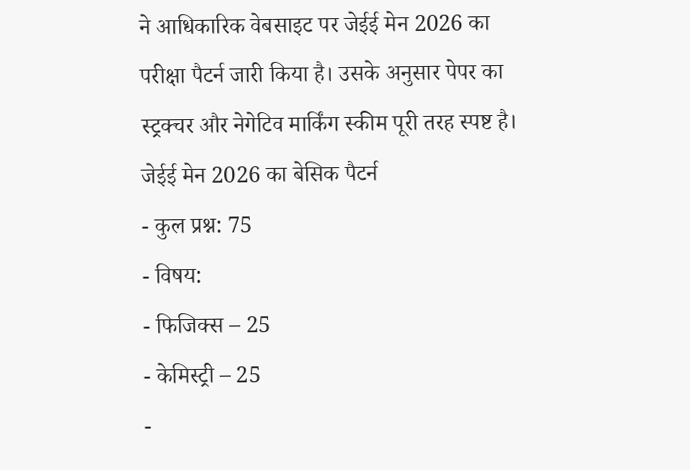ने आधिकारिक वेबसाइट पर जेईई मेन 2026 का परीक्षा पैटर्न जारी किया है। उसके अनुसार पेपर का स्ट्रक्चर और नेगेटिव मार्किंग स्कीम पूरी तरह स्पष्ट है।
जेईई मेन 2026 का बेसिक पैटर्न
- कुल प्रश्न: 75
- विषय:
- फिजिक्स – 25
- केमिस्ट्री – 25
-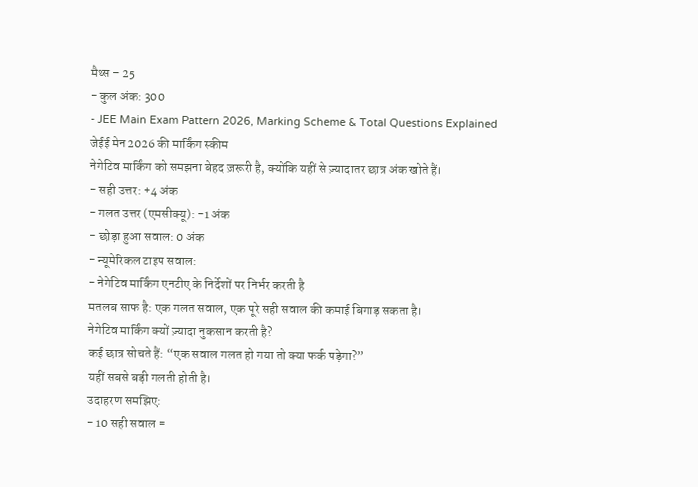मैथ्स – 25
- कुल अंक: 300
- JEE Main Exam Pattern 2026, Marking Scheme & Total Questions Explained
जेईई मेन 2026 की मार्किंग स्कीम
नेगेटिव मार्किंग को समझना बेहद ज़रूरी है, क्योंकि यहीं से ज़्यादातर छात्र अंक खोते हैं।
- सही उत्तर: +4 अंक
- गलत उत्तर (एमसीक्यू): -1 अंक
- छोड़ा हुआ सवाल: 0 अंक
- न्यूमेरिकल टाइप सवाल:
- नेगेटिव मार्किंग एनटीए के निर्देशों पर निर्भर करती है
मतलब साफ है: एक गलत सवाल, एक पूरे सही सवाल की कमाई बिगाड़ सकता है।
नेगेटिव मार्किंग क्यों ज़्यादा नुकसान करती है?
कई छात्र सोचते हैं: “एक सवाल गलत हो गया तो क्या फर्क पड़ेगा?”
यहीं सबसे बड़ी गलती होती है।
उदाहरण समझिए:
- 10 सही सवाल =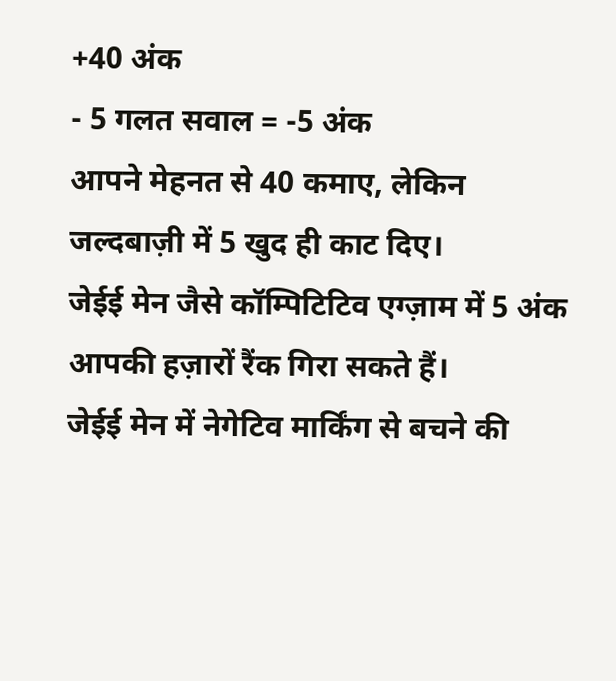+40 अंक
- 5 गलत सवाल = -5 अंक
आपने मेहनत से 40 कमाए, लेकिन जल्दबाज़ी में 5 खुद ही काट दिए।
जेईई मेन जैसे कॉम्पिटिटिव एग्ज़ाम में 5 अंक आपकी हज़ारों रैंक गिरा सकते हैं।
जेईई मेन में नेगेटिव मार्किंग से बचने की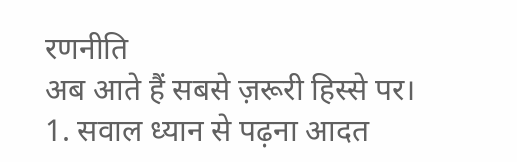रणनीति
अब आते हैं सबसे ज़रूरी हिस्से पर।
1. सवाल ध्यान से पढ़ना आदत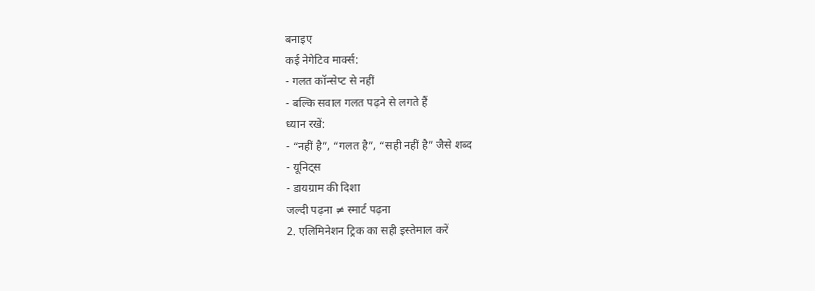बनाइए
कई नेगेटिव मार्क्स:
- गलत कॉन्सेप्ट से नहीं
- बल्कि सवाल गलत पढ़ने से लगते हैं
ध्यान रखें:
- “नहीं है”, “गलत है”, “सही नहीं है” जैसे शब्द
- यूनिट्स
- डायग्राम की दिशा
जल्दी पढ़ना ≠ स्मार्ट पढ़ना
2. एलिमिनेशन ट्रिक का सही इस्तेमाल करें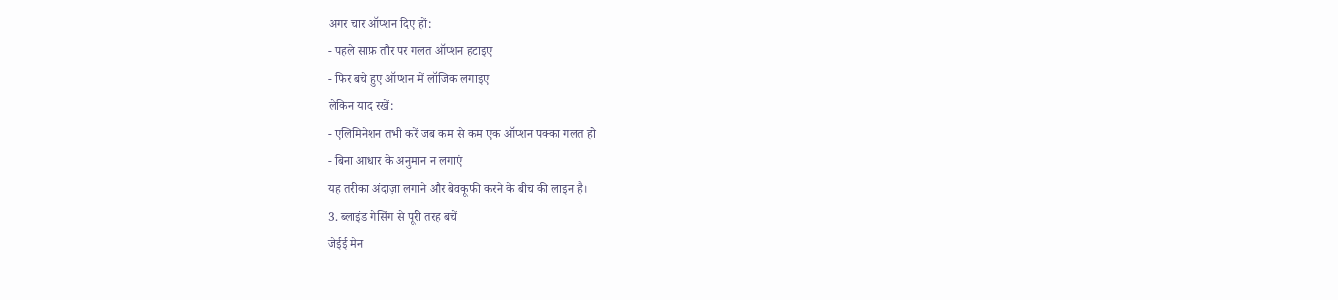अगर चार ऑप्शन दिए हों:
- पहले साफ़ तौर पर गलत ऑप्शन हटाइए
- फिर बचे हुए ऑप्शन में लॉजिक लगाइए
लेकिन याद रखें:
- एलिमिनेशन तभी करें जब कम से कम एक ऑप्शन पक्का गलत हो
- बिना आधार के अनुमान न लगाएं
यह तरीका अंदाज़ा लगाने और बेवकूफी करने के बीच की लाइन है।
3. ब्लाइंड गेसिंग से पूरी तरह बचें
जेईई मेन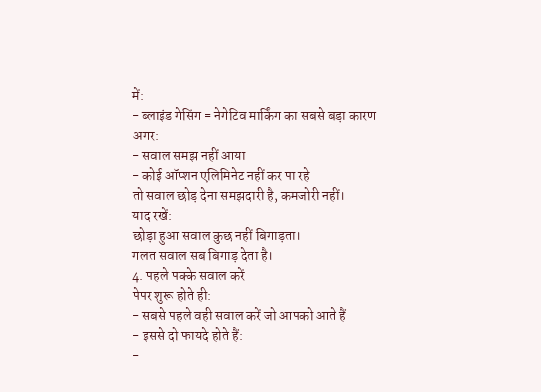में:
- ब्लाइंड गेसिंग = नेगेटिव मार्किंग का सबसे बड़ा कारण
अगर:
- सवाल समझ नहीं आया
- कोई ऑप्शन एलिमिनेट नहीं कर पा रहे
तो सवाल छोड़ देना समझदारी है, कमजोरी नहीं।
याद रखें:
छोड़ा हुआ सवाल कुछ नहीं बिगाड़ता।
गलत सवाल सब बिगाड़ देता है।
4. पहले पक्के सवाल करें
पेपर शुरू होते ही:
- सबसे पहले वही सवाल करें जो आपको आते हैं
- इससे दो फायदे होते हैं:
-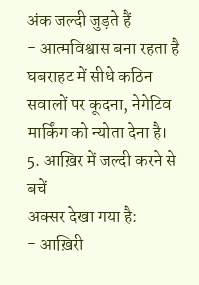अंक जल्दी जुड़ते हैं
- आत्मविश्वास बना रहता है
घबराहट में सीधे कठिन सवालों पर कूदना, नेगेटिव मार्किंग को न्योता देना है।
5. आख़िर में जल्दी करने से बचें
अक्सर देखा गया है:
- आख़िरी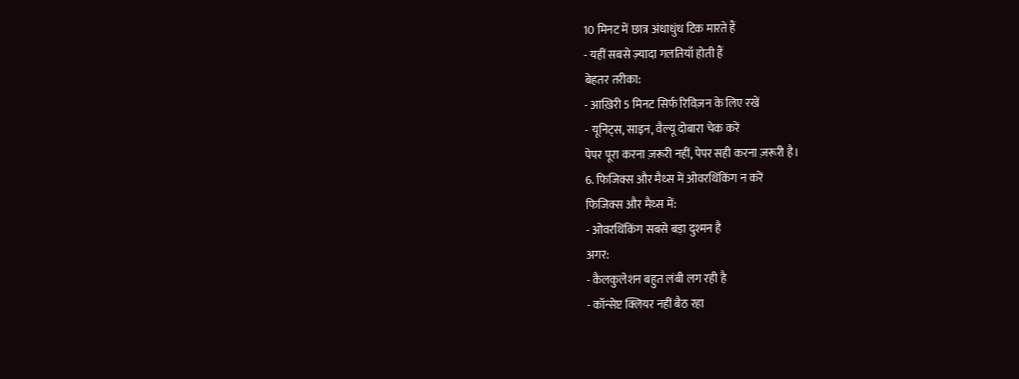10 मिनट में छात्र अंधाधुंध टिक मारते हैं
- यहीं सबसे ज़्यादा गलतियाँ होती हैं
बेहतर तरीका:
- आख़िरी 5 मिनट सिर्फ रिविज़न के लिए रखें
- यूनिट्स, साइन, वैल्यू दोबारा चेक करें
पेपर पूरा करना ज़रूरी नहीं, पेपर सही करना ज़रूरी है।
6. फिजिक्स और मैथ्स में ओवरथिंकिंग न करें
फिजिक्स और मैथ्स में:
- ओवरथिंकिंग सबसे बड़ा दुश्मन है
अगर:
- कैलकुलेशन बहुत लंबी लग रही है
- कॉन्सेप्ट क्लियर नहीं बैठ रहा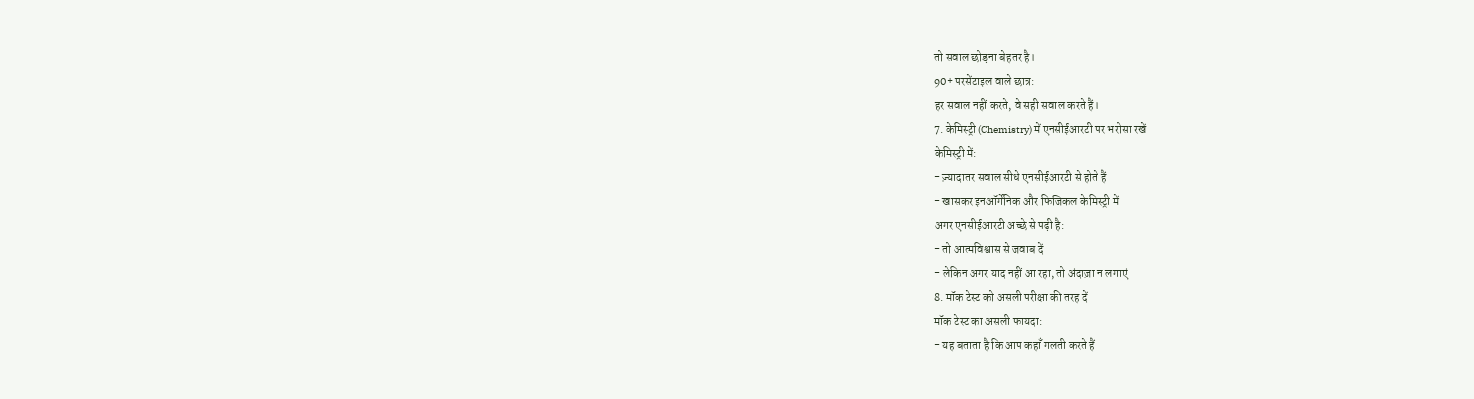तो सवाल छोड़ना बेहतर है।
90+ परसेंटाइल वाले छात्र:
हर सवाल नहीं करते, वे सही सवाल करते हैं।
7. केमिस्ट्री (Chemistry) में एनसीईआरटी पर भरोसा रखें
केमिस्ट्री में:
- ज़्यादातर सवाल सीधे एनसीईआरटी से होते हैं
- खासकर इनऑर्गेनिक और फिजिकल केमिस्ट्री में
अगर एनसीईआरटी अच्छे से पढ़ी है:
- तो आत्मविश्वास से जवाब दें
- लेकिन अगर याद नहीं आ रहा, तो अंदाज़ा न लगाएं
8. मॉक टेस्ट को असली परीक्षा की तरह दें
मॉक टेस्ट का असली फायदा:
- यह बताता है कि आप कहाँ गलती करते हैं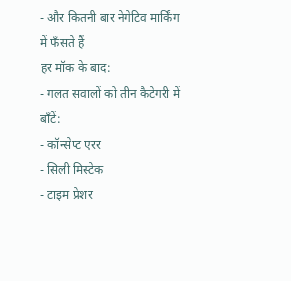- और कितनी बार नेगेटिव मार्किंग में फँसते हैं
हर मॉक के बाद:
- गलत सवालों को तीन कैटेगरी में बाँटें:
- कॉन्सेप्ट एरर
- सिली मिस्टेक
- टाइम प्रेशर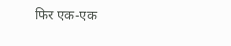फिर एक-एक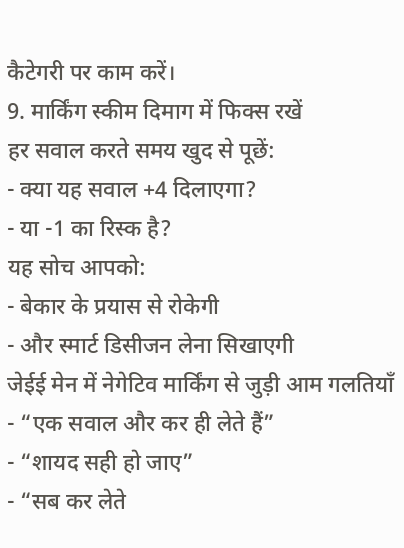कैटेगरी पर काम करें।
9. मार्किंग स्कीम दिमाग में फिक्स रखें
हर सवाल करते समय खुद से पूछें:
- क्या यह सवाल +4 दिलाएगा?
- या -1 का रिस्क है?
यह सोच आपको:
- बेकार के प्रयास से रोकेगी
- और स्मार्ट डिसीजन लेना सिखाएगी
जेईई मेन में नेगेटिव मार्किंग से जुड़ी आम गलतियाँ
- “एक सवाल और कर ही लेते हैं”
- “शायद सही हो जाए”
- “सब कर लेते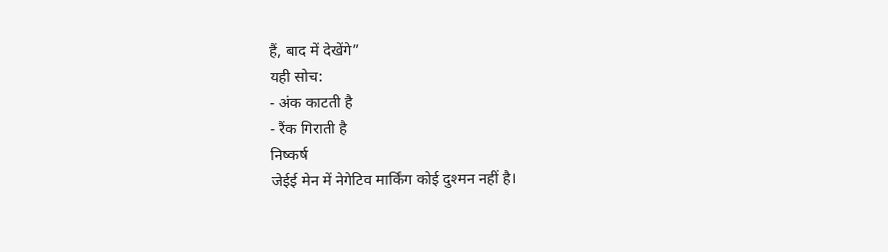हैं, बाद में देखेंगे”
यही सोच:
- अंक काटती है
- रैंक गिराती है
निष्कर्ष
जेईई मेन में नेगेटिव मार्किंग कोई दुश्मन नहीं है।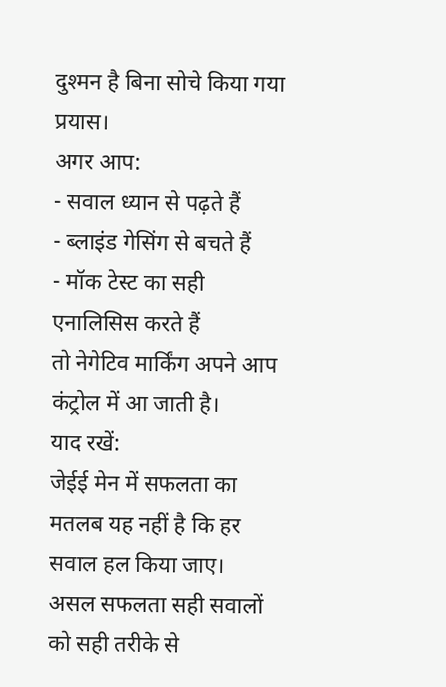दुश्मन है बिना सोचे किया गया प्रयास।
अगर आप:
- सवाल ध्यान से पढ़ते हैं
- ब्लाइंड गेसिंग से बचते हैं
- मॉक टेस्ट का सही एनालिसिस करते हैं
तो नेगेटिव मार्किंग अपने आप कंट्रोल में आ जाती है।
याद रखें:
जेईई मेन में सफलता का मतलब यह नहीं है कि हर सवाल हल किया जाए।
असल सफलता सही सवालों को सही तरीके से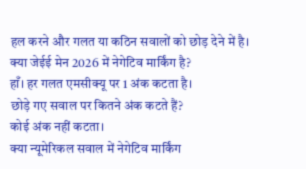हल करने और गलत या कठिन सवालों को छोड़ देने में है।
क्या जेईई मेन 2026 में नेगेटिव मार्किंग है?
हाँ। हर गलत एमसीक्यू पर 1 अंक कटता है।
छोड़े गए सवाल पर कितने अंक कटते हैं?
कोई अंक नहीं कटता।
क्या न्यूमेरिकल सवाल में नेगेटिव मार्किंग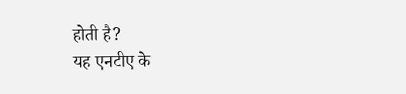होती है?
यह एनटीए के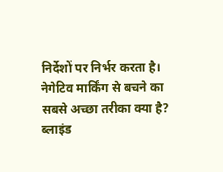निर्देशों पर निर्भर करता है।
नेगेटिव मार्किंग से बचने का सबसे अच्छा तरीका क्या है?
ब्लाइंड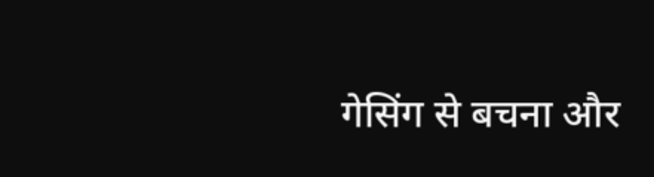गेसिंग से बचना और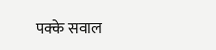पक्के सवाल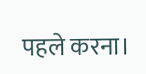पहले करना।